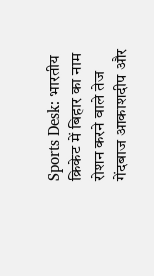Sports Desk: भारतीय क्रिकेट में बिहार का नाम रोशन करने वाले तेज गेंदबाज आकाशदीप और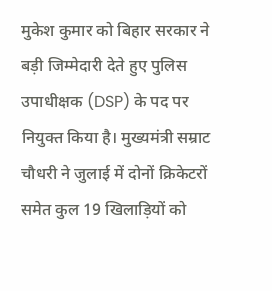मुकेश कुमार को बिहार सरकार ने बड़ी जिम्मेदारी देते हुए पुलिस उपाधीक्षक (DSP) के पद पर नियुक्त किया है। मुख्यमंत्री सम्राट चौधरी ने जुलाई में दोनों क्रिकेटरों समेत कुल 19 खिलाड़ियों को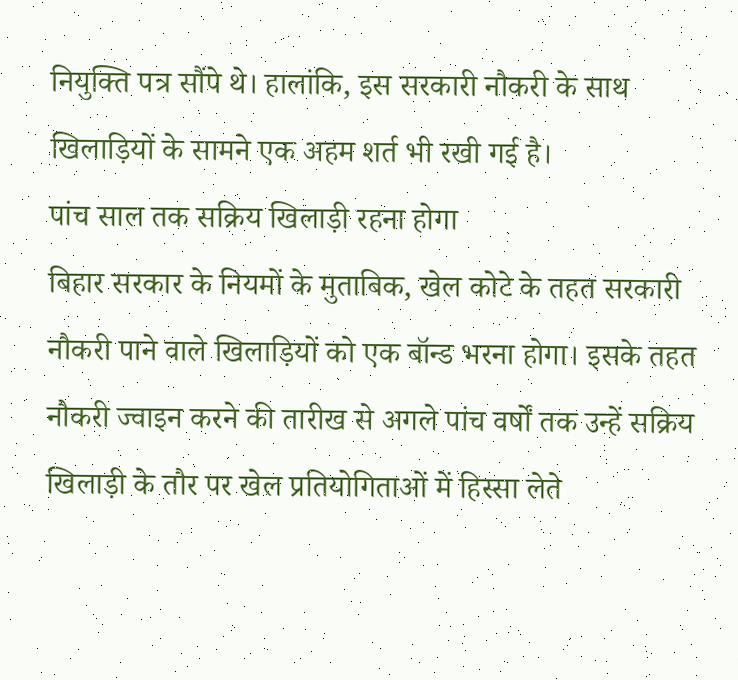नियुक्ति पत्र सौंपे थे। हालांकि, इस सरकारी नौकरी के साथ खिलाड़ियों के सामने एक अहम शर्त भी रखी गई है।
पांच साल तक सक्रिय खिलाड़ी रहना होगा
बिहार सरकार के नियमों के मुताबिक, खेल कोटे के तहत सरकारी नौकरी पाने वाले खिलाड़ियों को एक बॉन्ड भरना होगा। इसके तहत नौकरी ज्वाइन करने की तारीख से अगले पांच वर्षों तक उन्हें सक्रिय खिलाड़ी के तौर पर खेल प्रतियोगिताओं में हिस्सा लेते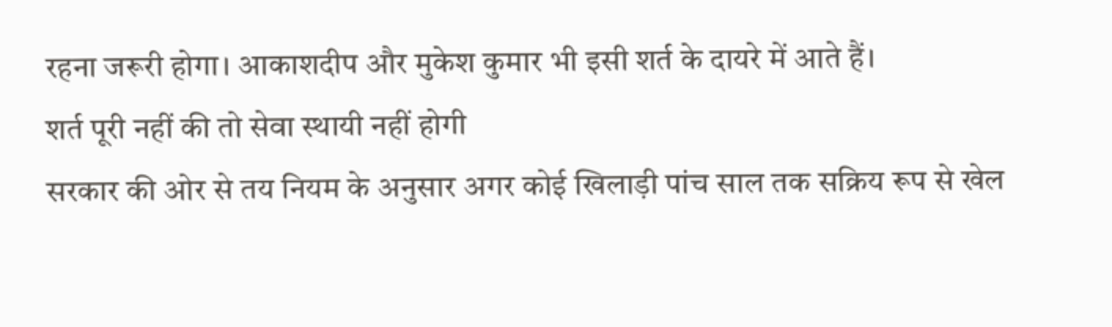रहना जरूरी होगा। आकाशदीप और मुकेश कुमार भी इसी शर्त के दायरे में आते हैं।
शर्त पूरी नहीं की तो सेवा स्थायी नहीं होगी
सरकार की ओर से तय नियम के अनुसार अगर कोई खिलाड़ी पांच साल तक सक्रिय रूप से खेल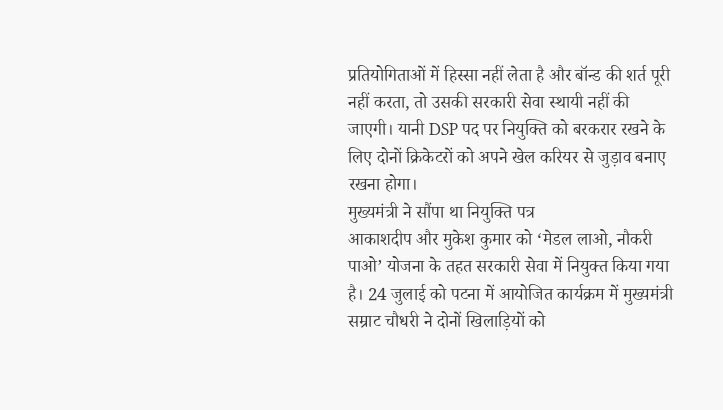प्रतियोगिताओं में हिस्सा नहीं लेता है और बॉन्ड की शर्त पूरी नहीं करता, तो उसकी सरकारी सेवा स्थायी नहीं की जाएगी। यानी DSP पद पर नियुक्ति को बरकरार रखने के लिए दोनों क्रिकेटरों को अपने खेल करियर से जुड़ाव बनाए रखना होगा।
मुख्यमंत्री ने सौंपा था नियुक्ति पत्र
आकाशदीप और मुकेश कुमार को ‘मेडल लाओ, नौकरी पाओ’ योजना के तहत सरकारी सेवा में नियुक्त किया गया है। 24 जुलाई को पटना में आयोजित कार्यक्रम में मुख्यमंत्री सम्राट चौधरी ने दोनों खिलाड़ियों को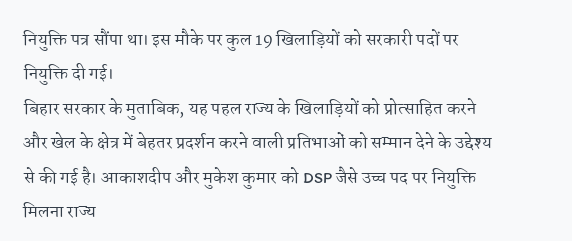नियुक्ति पत्र सौंपा था। इस मौके पर कुल 19 खिलाड़ियों को सरकारी पदों पर नियुक्ति दी गई।
बिहार सरकार के मुताबिक, यह पहल राज्य के खिलाड़ियों को प्रोत्साहित करने और खेल के क्षेत्र में बेहतर प्रदर्शन करने वाली प्रतिभाओं को सम्मान देने के उद्देश्य से की गई है। आकाशदीप और मुकेश कुमार को DSP जैसे उच्च पद पर नियुक्ति मिलना राज्य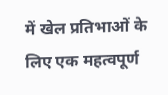में खेल प्रतिभाओं के लिए एक महत्वपूर्ण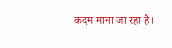कदम माना जा रहा है।